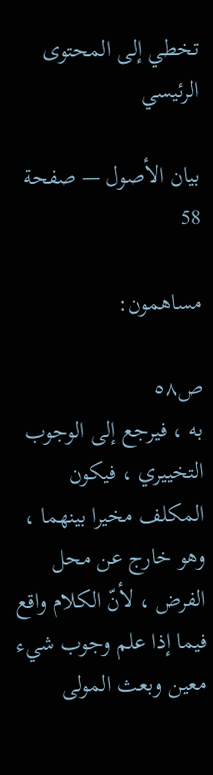تخطي إلى المحتوى الرئيسي

بيان الأصول — صفحة 58

مساهمون:

ص٥٨
به ، فيرجع إلى الوجوب التخييري ، فيكون المكلف مخيرا بينهما ، وهو خارج عن محل الفرض ، لأنّ الكلام واقع فيما إذا علم وجوب شيء معين وبعث المولى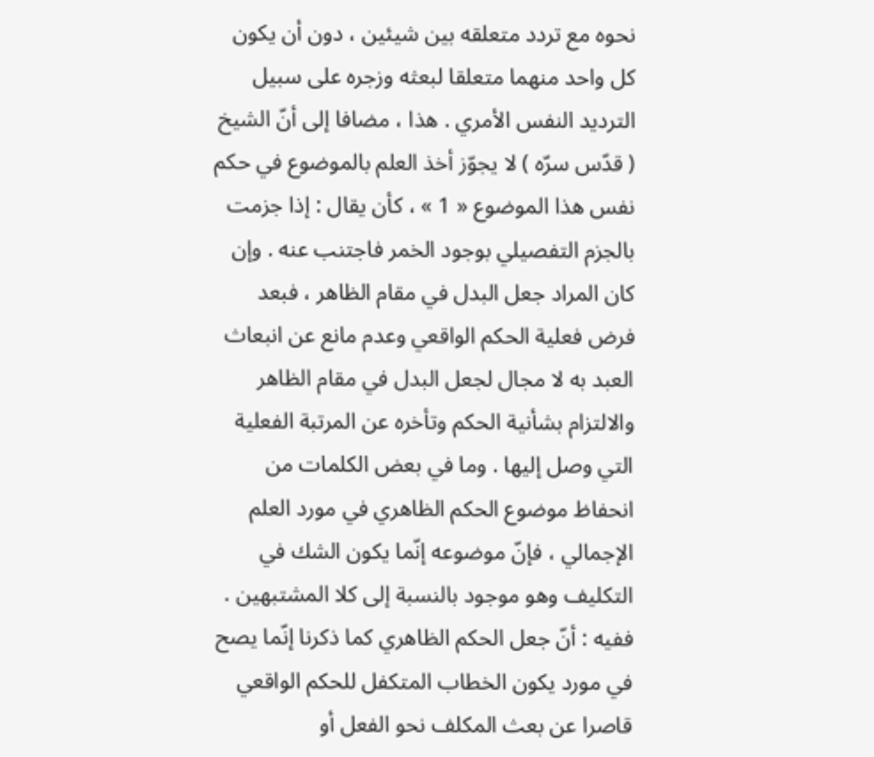نحوه مع تردد متعلقه بين شيئين ، دون أن يكون كل واحد منهما متعلقا لبعثه وزجره على سبيل الترديد النفس الأمري . هذا ، مضافا إلى أنّ الشيخ ( قدّس سرّه ) لا يجوّز أخذ العلم بالموضوع في حكم نفس هذا الموضوع « 1 » ، كأن يقال : إذا جزمت بالجزم التفصيلي بوجود الخمر فاجتنب عنه . وإن كان المراد جعل البدل في مقام الظاهر ، فبعد فرض فعلية الحكم الواقعي وعدم مانع عن انبعاث العبد به لا مجال لجعل البدل في مقام الظاهر والالتزام بشأنية الحكم وتأخره عن المرتبة الفعلية التي وصل إليها . وما في بعض الكلمات من انحفاظ موضوع الحكم الظاهري في مورد العلم الإجمالي ، فإنّ موضوعه إنّما يكون الشك في التكليف وهو موجود بالنسبة إلى كلا المشتبهين . ففيه : أنّ جعل الحكم الظاهري كما ذكرنا إنّما يصح في مورد يكون الخطاب المتكفل للحكم الواقعي قاصرا عن بعث المكلف نحو الفعل أو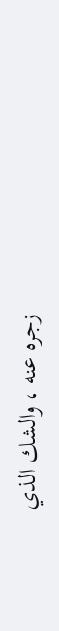زجره عنه ، والشك الذي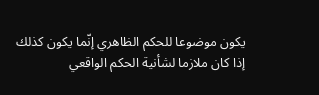يكون موضوعا للحكم الظاهري إنّما يكون كذلك إذا كان ملازما لشأنية الحكم الواقعي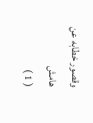وقصور خطابه عن
هامش
( 1 )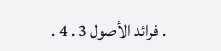. فرائد الأصول 3 . 4 .